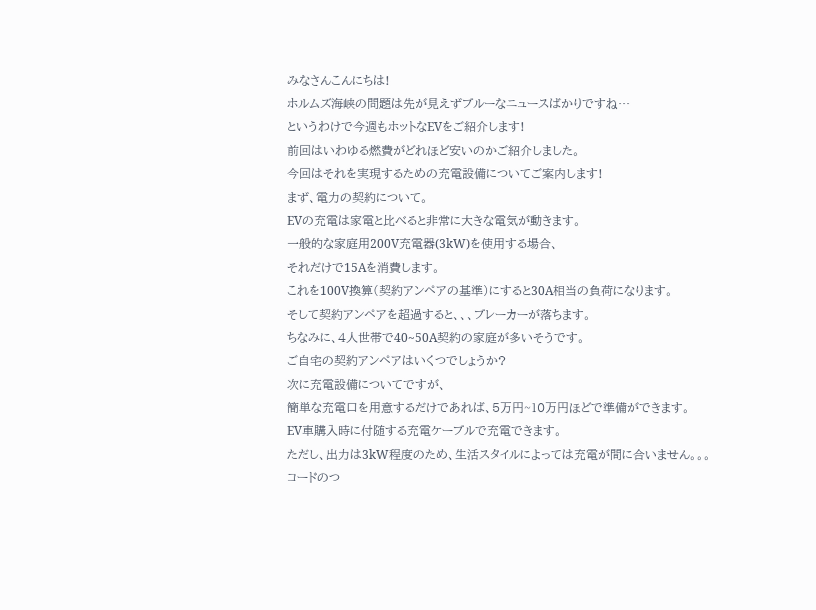みなさんこんにちは!
ホルムズ海峡の問題は先が見えずブルーなニュースばかりですね…
というわけで今週もホットなEVをご紹介します!
前回はいわゆる燃費がどれほど安いのかご紹介しました。
今回はそれを実現するための充電設備についてご案内します!
まず、電力の契約について。
EVの充電は家電と比べると非常に大きな電気が動きます。
一般的な家庭用200V充電器(3kW)を使用する場合、
それだけで15Aを消費します。
これを100V換算(契約アンペアの基準)にすると30A相当の負荷になります。
そして契約アンペアを超過すると、、、ブレーカーが落ちます。
ちなみに、4人世帯で40~50A契約の家庭が多いそうです。
ご自宅の契約アンペアはいくつでしょうか?
次に充電設備についてですが、
簡単な充電口を用意するだけであれば、5万円~10万円ほどで準備ができます。
EV車購入時に付随する充電ケーブルで充電できます。
ただし、出力は3kW程度のため、生活スタイルによっては充電が間に合いません。。。
コードのつ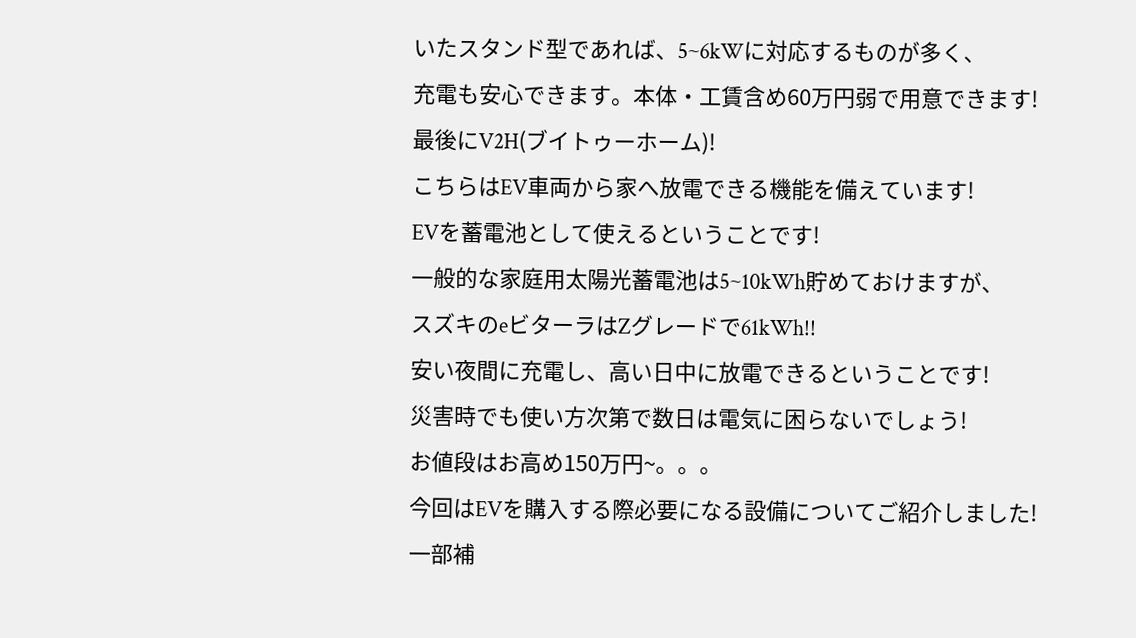いたスタンド型であれば、5~6kWに対応するものが多く、
充電も安心できます。本体・工賃含め60万円弱で用意できます!
最後にV2H(ブイトゥーホーム)!
こちらはEV車両から家へ放電できる機能を備えています!
EVを蓄電池として使えるということです!
一般的な家庭用太陽光蓄電池は5~10kWh貯めておけますが、
スズキのeビターラはZグレードで61kWh!!
安い夜間に充電し、高い日中に放電できるということです!
災害時でも使い方次第で数日は電気に困らないでしょう!
お値段はお高め150万円~。。。
今回はEVを購入する際必要になる設備についてご紹介しました!
一部補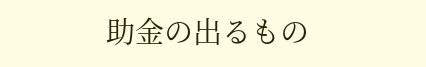助金の出るもの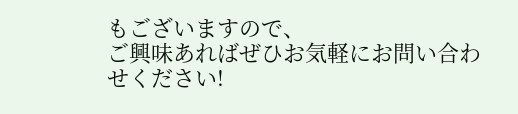もございますので、
ご興味あればぜひお気軽にお問い合わせください!